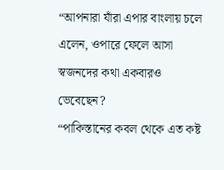“আপনারা যাঁরা এপার বাংলায় চলে এলেন, ওপারে ফেলে আসা স্বজনদের কথা একবারও ভেবেছেন?
“পাকিস্তানের কবল থেকে এত কষ্ট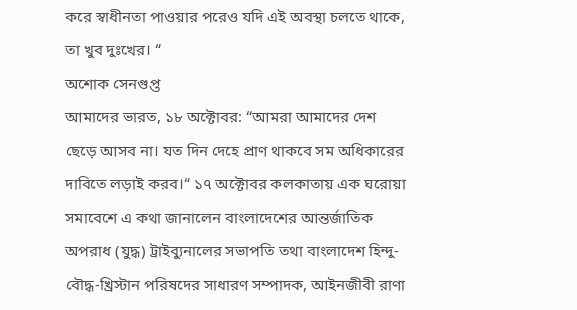করে স্বাধীনতা পাওয়ার পরেও যদি এই অবস্থা চলতে থাকে, তা খুব দুঃখের। “
অশোক সেনগুপ্ত
আমাদের ভারত, ১৮ অক্টোবর: “আমরা আমাদের দেশ ছেড়ে আসব না। যত দিন দেহে প্রাণ থাকবে সম অধিকারের দাবিতে লড়াই করব।“ ১৭ অক্টোবর কলকাতায় এক ঘরোয়া সমাবেশে এ কথা জানালেন বাংলাদেশের আন্তর্জাতিক অপরাধ (যুদ্ধ) ট্রাইব্যুনালের সভাপতি তথা বাংলাদেশ হিন্দু-বৌদ্ধ-খ্রিস্টান পরিষদের সাধারণ সম্পাদক, আইনজীবী রাণা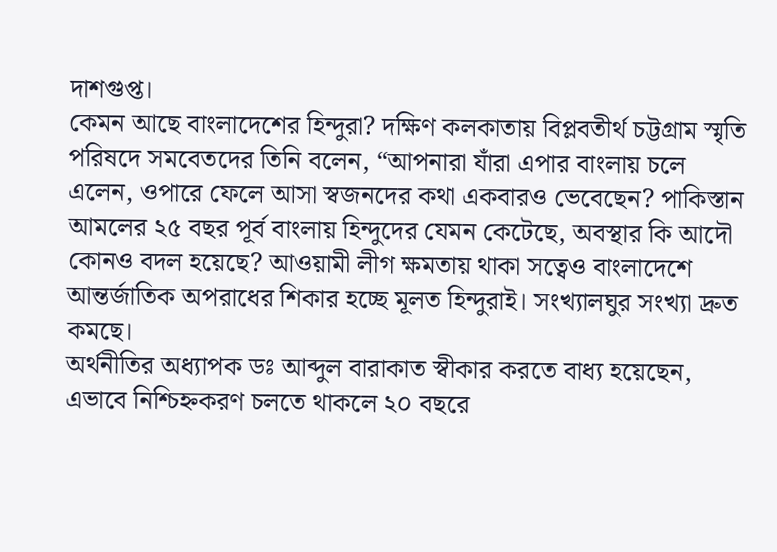দাশগুপ্ত।
কেমন আছে বাংলাদেশের হিন্দুরা? দক্ষিণ কলকাতায় বিপ্লবতীর্থ চট্টগ্রাম স্মৃতি পরিষদে সমবেতদের তিনি বলেন, “আপনারা যাঁরা এপার বাংলায় চলে এলেন, ওপারে ফেলে আসা স্বজনদের কথা একবারও ভেবেছেন? পাকিস্তান আমলের ২৫ বছর পূর্ব বাংলায় হিন্দুদের যেমন কেটেছে, অবস্থার কি আদৌ কোনও বদল হয়েছে? আওয়ামী লীগ ক্ষমতায় থাকা সত্বেও বাংলাদেশে আন্তর্জাতিক অপরাধের শিকার হচ্ছে মূলত হিন্দুরাই। সংখ্যালঘুর সংখ্যা দ্রুত কমছে।
অর্থনীতির অধ্যাপক ডঃ আব্দুল বারাকাত স্বীকার করতে বাধ্য হয়েছেন, এভাবে নিশ্চিহ্নকরণ চলতে থাকলে ২০ বছরে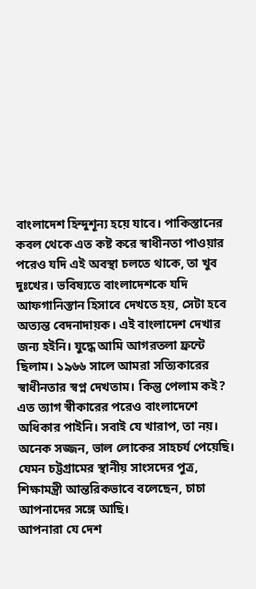বাংলাদেশ হিন্দুশূন্য হয়ে যাবে। পাকিস্তানের কবল থেকে এত কষ্ট করে স্বাধীনতা পাওয়ার পরেও যদি এই অবস্থা চলতে থাকে, তা খুব দুঃখের। ভবিষ্যতে বাংলাদেশকে যদি আফগানিস্তান হিসাবে দেখতে হয়, সেটা হবে অত্যন্ত বেদনাদায়ক। এই বাংলাদেশ দেখার জন্য হইনি। যুদ্ধে আমি আগরতলা ফ্রন্টে ছিলাম। ১৯৬৬ সালে আমরা সত্যিকারের স্বাধীনতার স্বপ্ন দেখতাম। কিন্তু পেলাম কই?
এত ত্যাগ স্বীকারের পরেও বাংলাদেশে অধিকার পাইনি। সবাই যে খারাপ, তা নয়। অনেক সজ্জন, ভাল লোকের সাহচর্য পেয়েছি। যেমন চট্টগ্রামের স্থানীয় সাংসদের পুত্র, শিক্ষামন্ত্রী আন্তরিকভাবে বলেছেন, চাচা আপনাদের সঙ্গে আছি।
আপনারা যে দেশ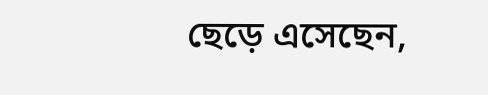ছেড়ে এসেছেন,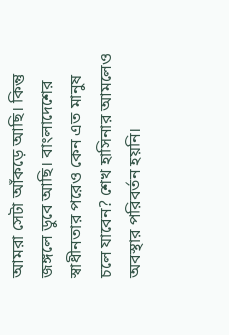আমরা সেটা আঁকড়ে আছি। কিন্তু জঙ্গলে ডুবে আছি। বাংলাদেশের স্বাধীনতার পরেও কেন এত মানুষ চলে যাবেন? শেখ হাসিনার আমলেও অবস্থার পরিবর্তন হয়নি।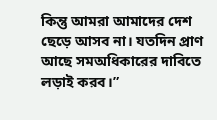কিন্তু আমরা আমাদের দেশ ছেড়ে আসব না। যতদিন প্রাণ আছে সমঅধিকারের দাবিতে লড়াই করব।”